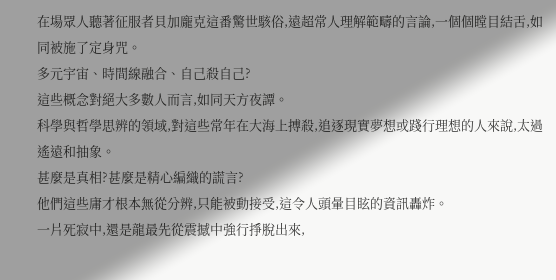在場眾人聽著征服者貝加龐克這番驚世駭俗,遠超常人理解範疇的言論,一個個瞠目結舌,如同被施了定身咒。
多元宇宙、時間線融合、自己殺自己?
這些概念對絕大多數人而言,如同天方夜譚。
科學與哲學思辨的領域,對這些常年在大海上搏殺,追逐現實夢想或踐行理想的人來說,太過遙遠和抽象。
甚麼是真相?甚麼是精心編織的謊言?
他們這些庸才根本無從分辨,只能被動接受,這令人頭暈目眩的資訊轟炸。
一片死寂中,還是龍最先從震撼中強行掙脫出來,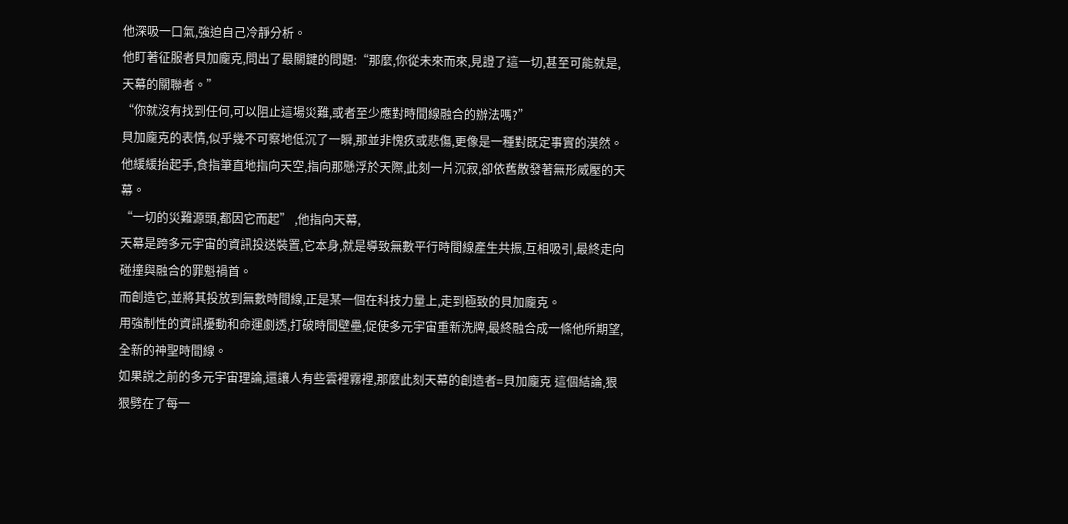他深吸一口氣,強迫自己冷靜分析。
他盯著征服者貝加龐克,問出了最關鍵的問題:“那麼,你從未來而來,見證了這一切,甚至可能就是,天幕的關聯者。”
“你就沒有找到任何,可以阻止這場災難,或者至少應對時間線融合的辦法嗎?”
貝加龐克的表情,似乎幾不可察地低沉了一瞬,那並非愧疚或悲傷,更像是一種對既定事實的漠然。
他緩緩抬起手,食指筆直地指向天空,指向那懸浮於天際,此刻一片沉寂,卻依舊散發著無形威壓的天幕。
“一切的災難源頭,都因它而起” ,他指向天幕,
天幕是跨多元宇宙的資訊投送裝置,它本身,就是導致無數平行時間線產生共振,互相吸引,最終走向碰撞與融合的罪魁禍首。
而創造它,並將其投放到無數時間線,正是某一個在科技力量上,走到極致的貝加龐克。
用強制性的資訊擾動和命運劇透,打破時間壁壘,促使多元宇宙重新洗牌,最終融合成一條他所期望,全新的神聖時間線。
如果說之前的多元宇宙理論,還讓人有些雲裡霧裡,那麼此刻天幕的創造者=貝加龐克 這個結論,狠狠劈在了每一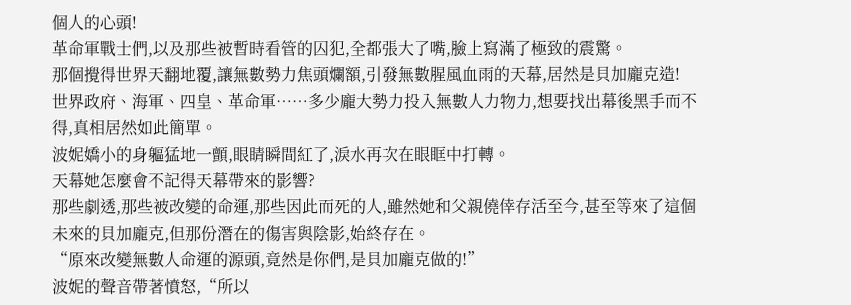個人的心頭!
革命軍戰士們,以及那些被暫時看管的囚犯,全都張大了嘴,臉上寫滿了極致的震驚。
那個攪得世界天翻地覆,讓無數勢力焦頭爛額,引發無數腥風血雨的天幕,居然是貝加龐克造!
世界政府、海軍、四皇、革命軍……多少龐大勢力投入無數人力物力,想要找出幕後黑手而不得,真相居然如此簡單。
波妮嬌小的身軀猛地一顫,眼睛瞬間紅了,淚水再次在眼眶中打轉。
天幕她怎麼會不記得天幕帶來的影響?
那些劇透,那些被改變的命運,那些因此而死的人,雖然她和父親僥倖存活至今,甚至等來了這個未來的貝加龐克,但那份潛在的傷害與陰影,始終存在。
“原來改變無數人命運的源頭,竟然是你們,是貝加龐克做的!”
波妮的聲音帶著憤怒,“所以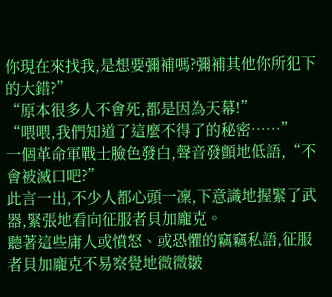你現在來找我,是想要彌補嗎?彌補其他你所犯下的大錯?”
“原本很多人不會死,都是因為天幕!”
“喂喂,我們知道了這麼不得了的秘密……”
一個革命軍戰士臉色發白,聲音發顫地低語,“不會被滅口吧?”
此言一出,不少人都心頭一凜,下意識地握緊了武器,緊張地看向征服者貝加龐克。
聽著這些庸人或憤怒、或恐懼的竊竊私語,征服者貝加龐克不易察覺地微微皺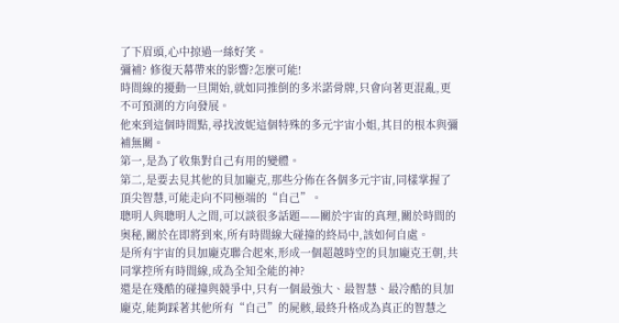了下眉頭,心中掠過一絲好笑。
彌補? 修復天幕帶來的影響?怎麼可能!
時間線的擾動一旦開始,就如同推倒的多米諾骨牌,只會向著更混亂,更不可預測的方向發展。
他來到這個時間點,尋找波妮這個特殊的多元宇宙小姐,其目的根本與彌補無關。
第一,是為了收集對自己有用的變體。
第二,是要去見其他的貝加龐克,那些分佈在各個多元宇宙,同樣掌握了頂尖智慧,可能走向不同極端的“自己”。
聰明人與聰明人之間,可以談很多話題——關於宇宙的真理,關於時間的奧秘,關於在即將到來,所有時間線大碰撞的終局中,該如何自處。
是所有宇宙的貝加龐克聯合起來,形成一個超越時空的貝加龐克王朝,共同掌控所有時間線,成為全知全能的神?
還是在殘酷的碰撞與競爭中,只有一個最強大、最智慧、最冷酷的貝加龐克,能夠踩著其他所有“自己”的屍骸,最終升格成為真正的智慧之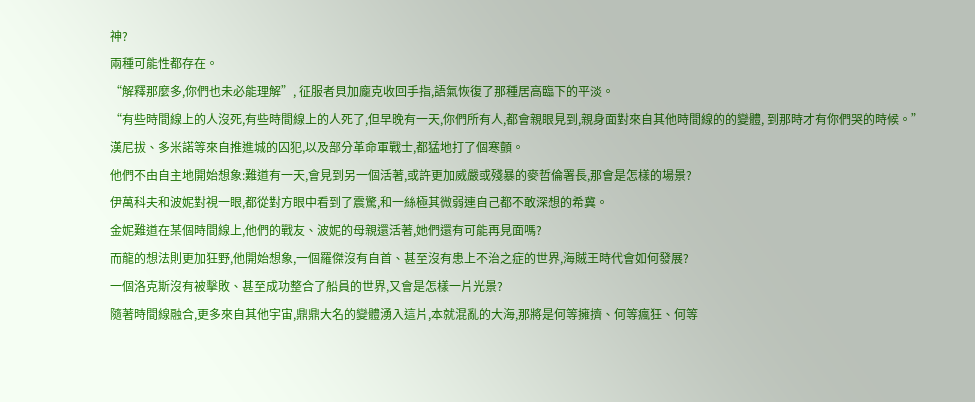神?
兩種可能性都存在。
“解釋那麼多,你們也未必能理解”, 征服者貝加龐克收回手指,語氣恢復了那種居高臨下的平淡。
“有些時間線上的人沒死,有些時間線上的人死了,但早晚有一天,你們所有人,都會親眼見到,親身面對來自其他時間線的的變體, 到那時才有你們哭的時候。”
漢尼拔、多米諾等來自推進城的囚犯,以及部分革命軍戰士,都猛地打了個寒顫。
他們不由自主地開始想象:難道有一天,會見到另一個活著,或許更加威嚴或殘暴的麥哲倫署長,那會是怎樣的場景?
伊萬科夫和波妮對視一眼,都從對方眼中看到了震驚,和一絲極其微弱連自己都不敢深想的希冀。
金妮難道在某個時間線上,他們的戰友、波妮的母親還活著,她們還有可能再見面嗎?
而龍的想法則更加狂野,他開始想象,一個羅傑沒有自首、甚至沒有患上不治之症的世界,海賊王時代會如何發展?
一個洛克斯沒有被擊敗、甚至成功整合了船員的世界,又會是怎樣一片光景?
隨著時間線融合,更多來自其他宇宙,鼎鼎大名的變體湧入這片,本就混亂的大海,那將是何等擁擠、何等瘋狂、何等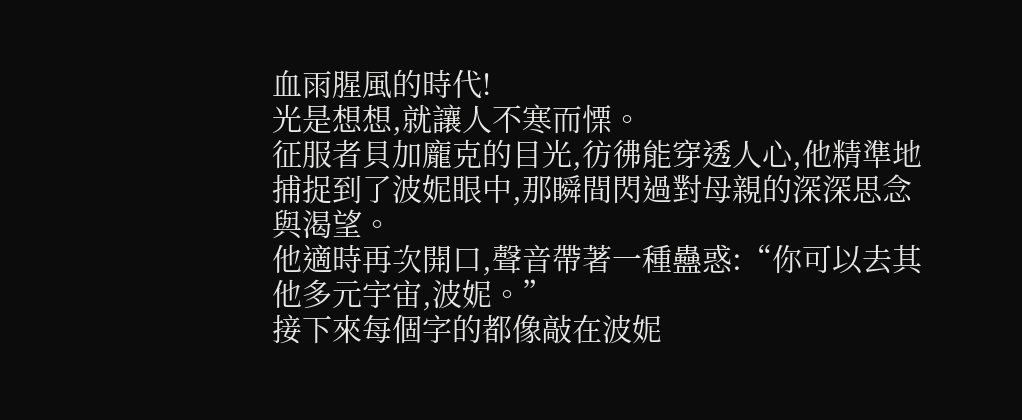血雨腥風的時代!
光是想想,就讓人不寒而慄。
征服者貝加龐克的目光,彷彿能穿透人心,他精準地捕捉到了波妮眼中,那瞬間閃過對母親的深深思念與渴望。
他適時再次開口,聲音帶著一種蠱惑:“你可以去其他多元宇宙,波妮。”
接下來每個字的都像敲在波妮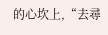的心坎上,“去尋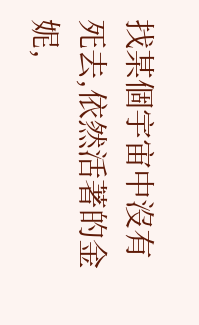找某個宇宙中沒有死去,依然活著的金妮,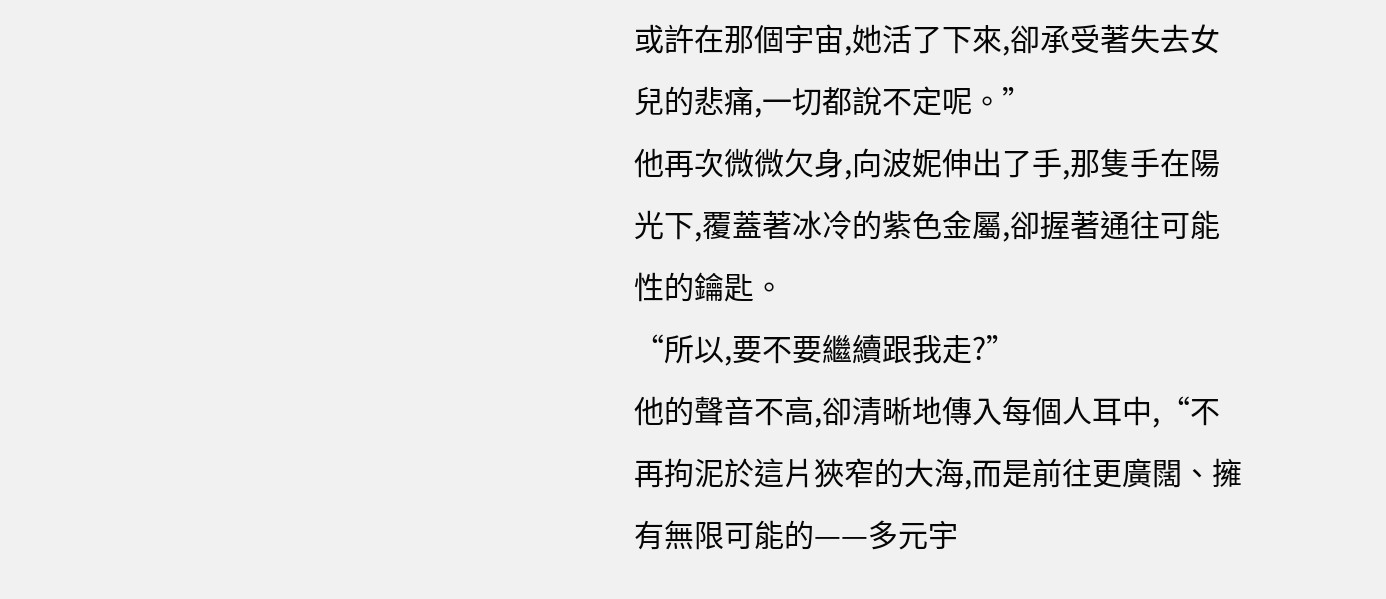或許在那個宇宙,她活了下來,卻承受著失去女兒的悲痛,一切都說不定呢。”
他再次微微欠身,向波妮伸出了手,那隻手在陽光下,覆蓋著冰冷的紫色金屬,卻握著通往可能性的鑰匙。
“所以,要不要繼續跟我走?”
他的聲音不高,卻清晰地傳入每個人耳中,“不再拘泥於這片狹窄的大海,而是前往更廣闊、擁有無限可能的——多元宇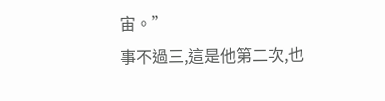宙。”
事不過三,這是他第二次,也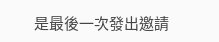是最後一次發出邀請